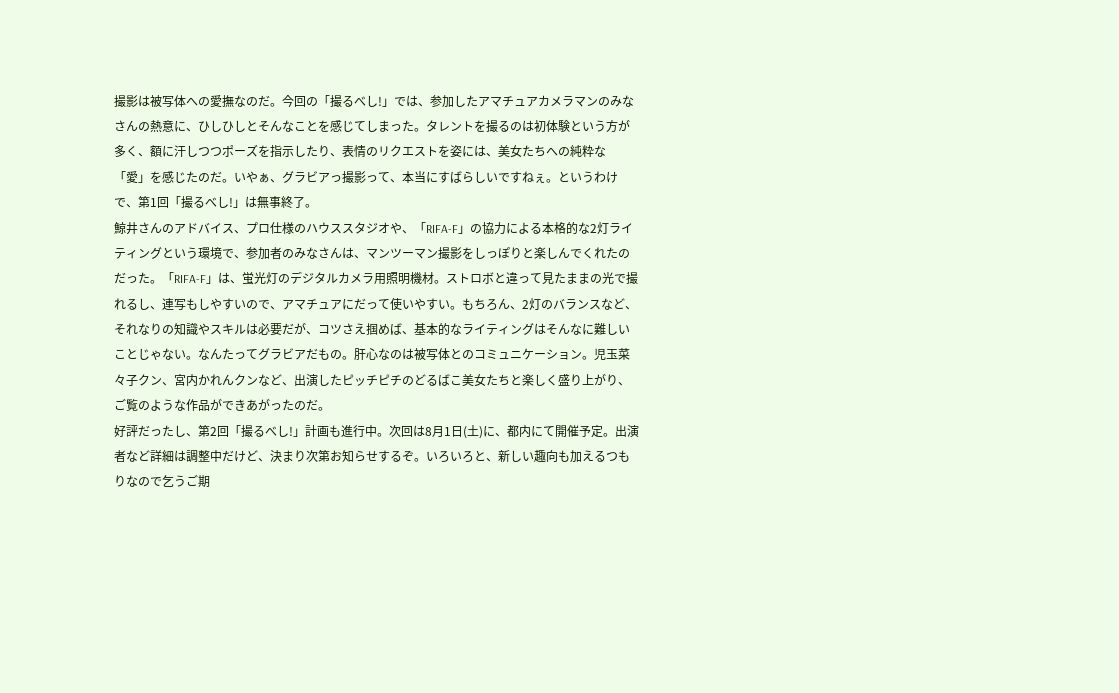撮影は被写体への愛撫なのだ。今回の「撮るべし!」では、参加したアマチュアカメラマンのみなさんの熱意に、ひしひしとそんなことを感じてしまった。タレントを撮るのは初体験という方が多く、額に汗しつつポーズを指示したり、表情のリクエストを姿には、美女たちへの純粋な「愛」を感じたのだ。いやぁ、グラビアっ撮影って、本当にすばらしいですねぇ。というわけで、第1回「撮るべし!」は無事終了。
鯨井さんのアドバイス、プロ仕様のハウススタジオや、「RIFA-F」の協力による本格的な2灯ライティングという環境で、参加者のみなさんは、マンツーマン撮影をしっぽりと楽しんでくれたのだった。「RIFA-F」は、蛍光灯のデジタルカメラ用照明機材。ストロボと違って見たままの光で撮れるし、連写もしやすいので、アマチュアにだって使いやすい。もちろん、2灯のバランスなど、それなりの知識やスキルは必要だが、コツさえ掴めば、基本的なライティングはそんなに難しいことじゃない。なんたってグラビアだもの。肝心なのは被写体とのコミュニケーション。児玉菜々子クン、宮内かれんクンなど、出演したピッチピチのどるばこ美女たちと楽しく盛り上がり、ご覧のような作品ができあがったのだ。
好評だったし、第2回「撮るべし!」計画も進行中。次回は8月1日(土)に、都内にて開催予定。出演者など詳細は調整中だけど、決まり次第お知らせするぞ。いろいろと、新しい趣向も加えるつもりなので乞うご期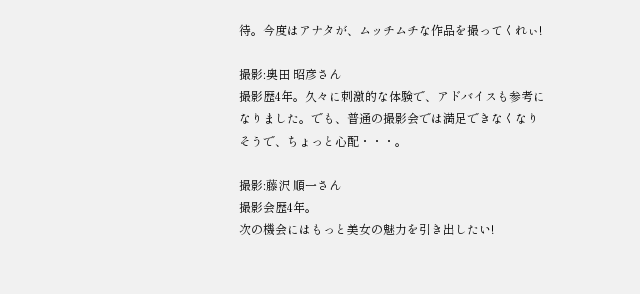待。今度はアナタが、ムッチムチな作品を撮ってくれぃ!

撮影:奥田 昭彦さん
撮影歴4年。久々に刺激的な体験で、アドバイスも参考になりました。でも、普通の撮影会では満足できなくなりそうで、ちょっと心配・・・。

撮影:藤沢 順一さん
撮影会歴4年。
次の機会にはもっと美女の魅力を引き出したい!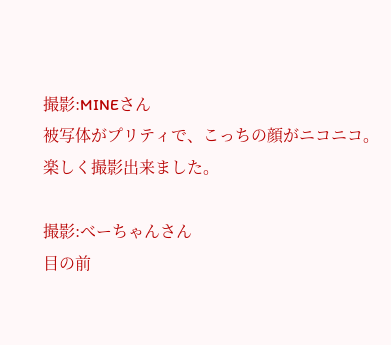撮影:MINEさん
被写体がプリティで、こっちの顔がニコニコ。
楽しく撮影出来ました。

撮影:べーちゃんさん
目の前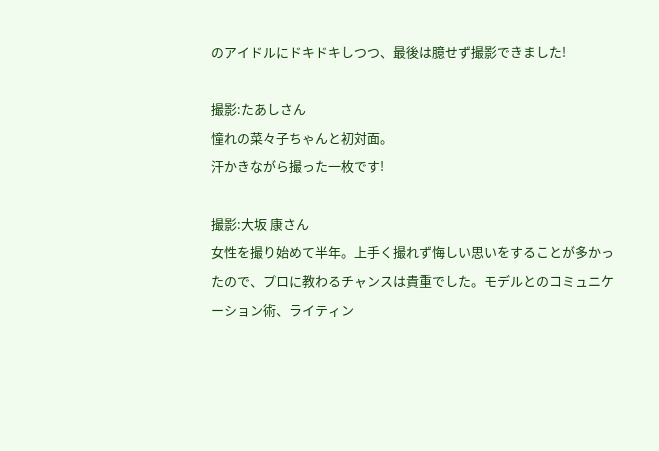のアイドルにドキドキしつつ、最後は臆せず撮影できました!

撮影:たあしさん
憧れの菜々子ちゃんと初対面。
汗かきながら撮った一枚です!

撮影:大坂 康さん
女性を撮り始めて半年。上手く撮れず悔しい思いをすることが多かったので、プロに教わるチャンスは貴重でした。モデルとのコミュニケーション術、ライティン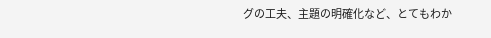グの工夫、主題の明確化など、とてもわか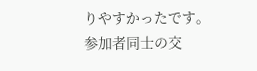りやすかったです。参加者同士の交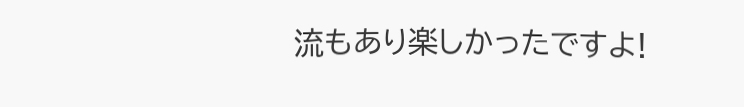流もあり楽しかったですよ!